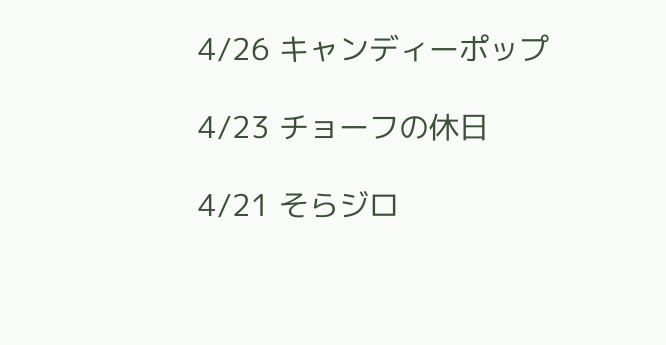4/26 キャンディーポップ

4/23 チョーフの休日

4/21 そらジロ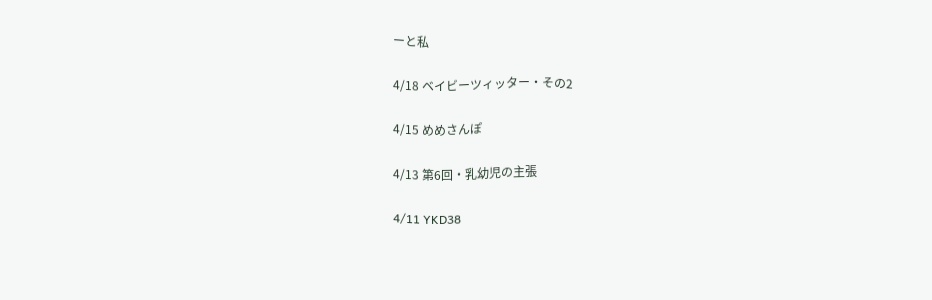ーと私

4/18 ベイビーツィッター・その2

4/15 めめさんぽ

4/13 第6回・乳幼児の主張

4/11 YKD38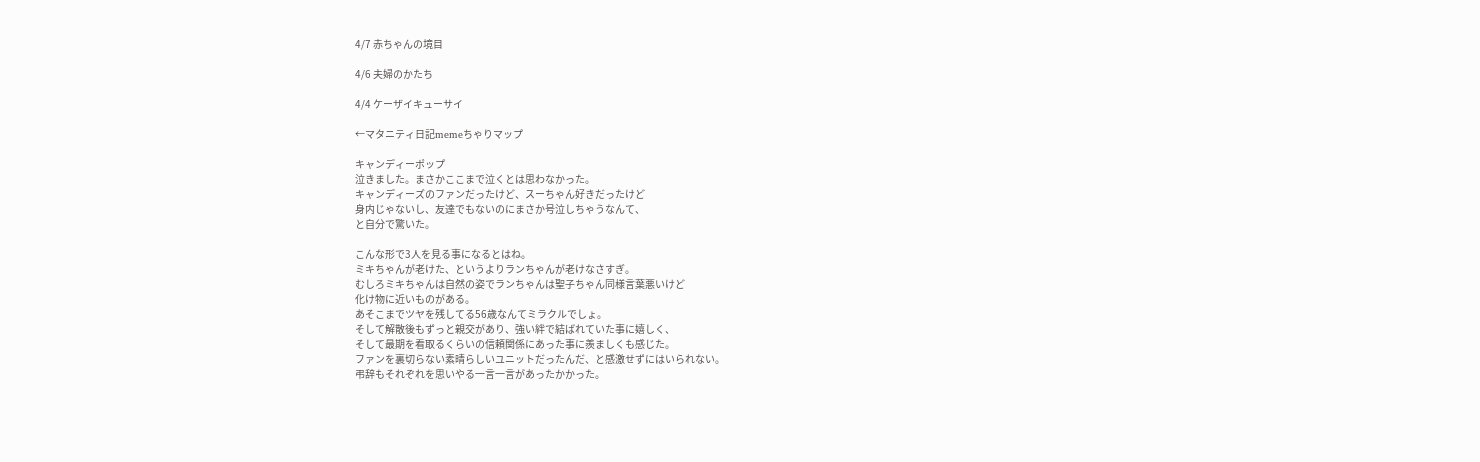4/7 赤ちゃんの境目

4/6 夫婦のかたち

4/4 ケーザイキューサイ

←マタニティ日記memeちゃりマップ

キャンディーポップ
泣きました。まさかここまで泣くとは思わなかった。
キャンディーズのファンだったけど、スーちゃん好きだったけど
身内じゃないし、友達でもないのにまさか号泣しちゃうなんて、
と自分で驚いた。

こんな形で3人を見る事になるとはね。
ミキちゃんが老けた、というよりランちゃんが老けなさすぎ。
むしろミキちゃんは自然の姿でランちゃんは聖子ちゃん同様言葉悪いけど
化け物に近いものがある。
あそこまでツヤを残してる56歳なんてミラクルでしょ。
そして解散後もずっと親交があり、強い絆で結ばれていた事に嬉しく、
そして最期を看取るくらいの信頼関係にあった事に羨ましくも感じた。
ファンを裏切らない素晴らしいユニットだったんだ、と感激せずにはいられない。
弔辞もそれぞれを思いやる一言一言があったかかった。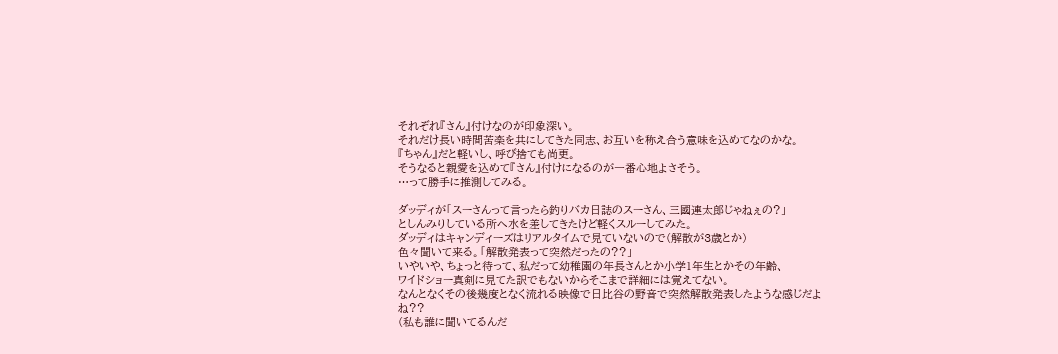それぞれ『さん』付けなのが印象深い。
それだけ長い時間苦楽を共にしてきた同志、お互いを称え合う意味を込めてなのかな。
『ちゃん』だと軽いし、呼び捨ても尚更。
そうなると親愛を込めて『さん』付けになるのが一番心地よさそう。
…って勝手に推測してみる。

ダッディが「スーさんって言ったら釣りバカ日誌のスーさん、三國連太郎じゃねぇの?」
としんみりしている所へ水を差してきたけど軽くスルーしてみた。
ダッディはキャンディーズはリアルタイムで見ていないので(解散が3歳とか)
色々聞いて来る。「解散発表って突然だったの??」
いやいや、ちょっと待って、私だって幼稚園の年長さんとか小学1年生とかその年齢、
ワイドショー真剣に見てた訳でもないからそこまで詳細には覚えてない。
なんとなくその後幾度となく流れる映像で日比谷の野音で突然解散発表したような感じだよね??
(私も誰に聞いてるんだ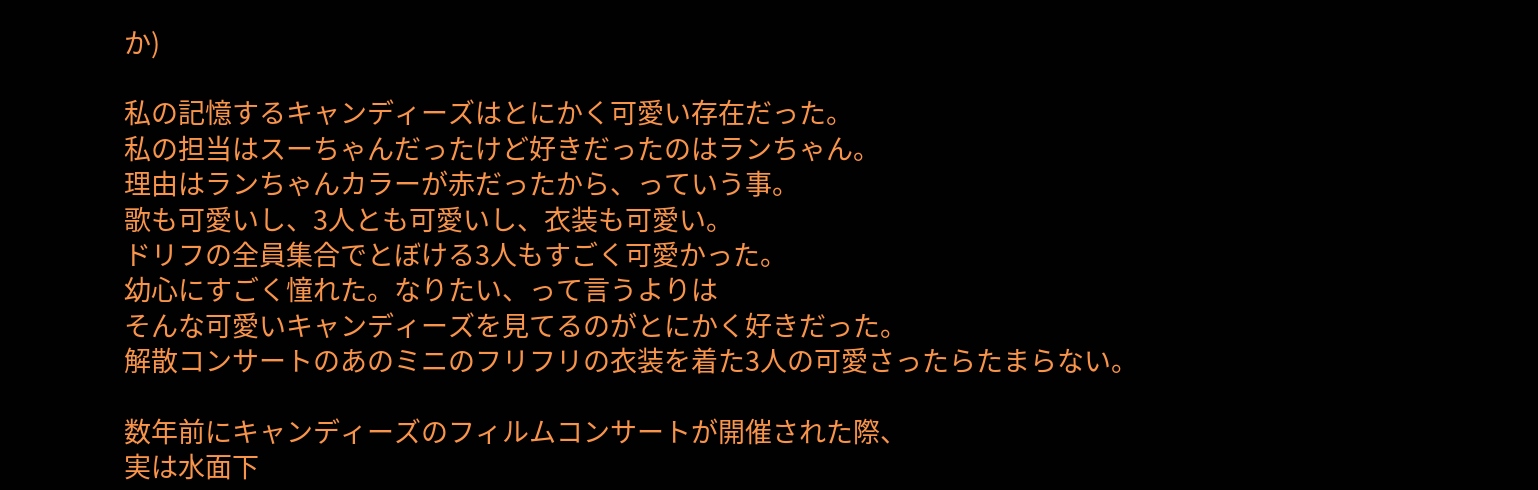か)

私の記憶するキャンディーズはとにかく可愛い存在だった。
私の担当はスーちゃんだったけど好きだったのはランちゃん。
理由はランちゃんカラーが赤だったから、っていう事。
歌も可愛いし、3人とも可愛いし、衣装も可愛い。
ドリフの全員集合でとぼける3人もすごく可愛かった。
幼心にすごく憧れた。なりたい、って言うよりは
そんな可愛いキャンディーズを見てるのがとにかく好きだった。
解散コンサートのあのミニのフリフリの衣装を着た3人の可愛さったらたまらない。

数年前にキャンディーズのフィルムコンサートが開催された際、
実は水面下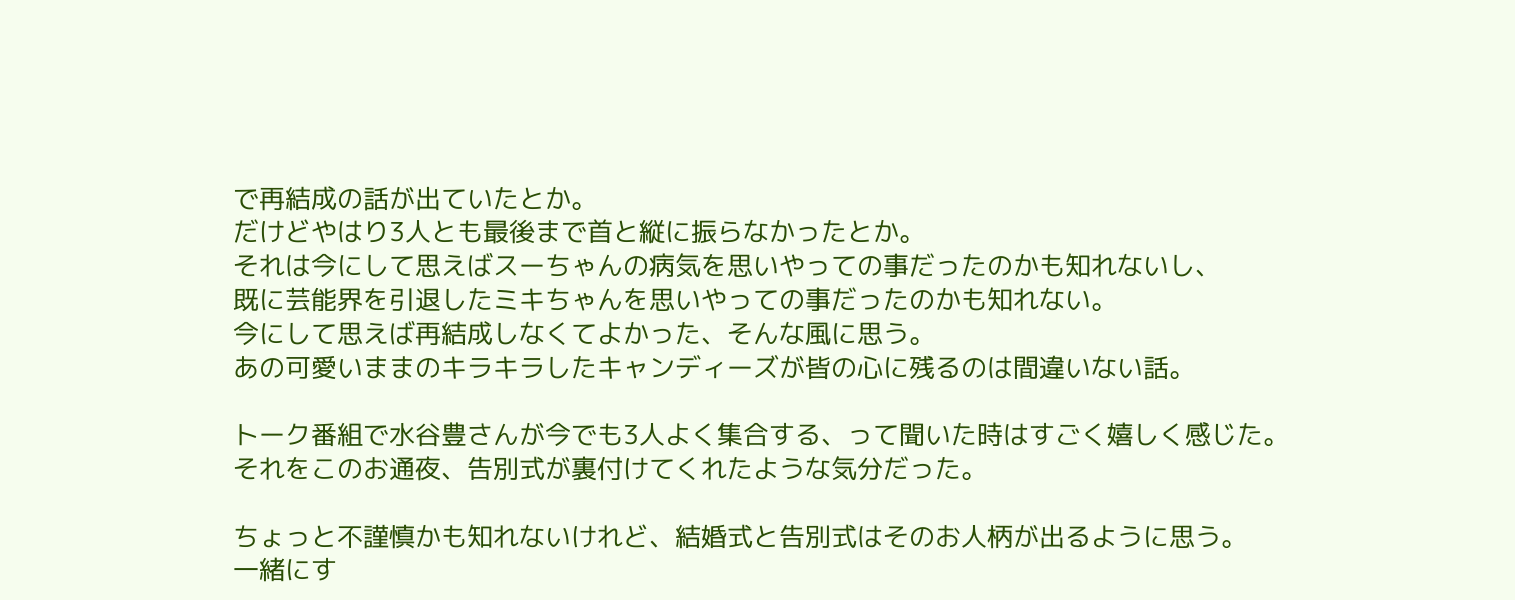で再結成の話が出ていたとか。
だけどやはり3人とも最後まで首と縦に振らなかったとか。
それは今にして思えばスーちゃんの病気を思いやっての事だったのかも知れないし、
既に芸能界を引退したミキちゃんを思いやっての事だったのかも知れない。
今にして思えば再結成しなくてよかった、そんな風に思う。
あの可愛いままのキラキラしたキャンディーズが皆の心に残るのは間違いない話。

トーク番組で水谷豊さんが今でも3人よく集合する、って聞いた時はすごく嬉しく感じた。
それをこのお通夜、告別式が裏付けてくれたような気分だった。

ちょっと不謹慎かも知れないけれど、結婚式と告別式はそのお人柄が出るように思う。
一緒にす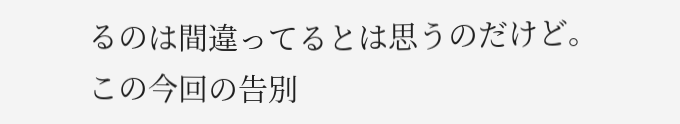るのは間違ってるとは思うのだけど。
この今回の告別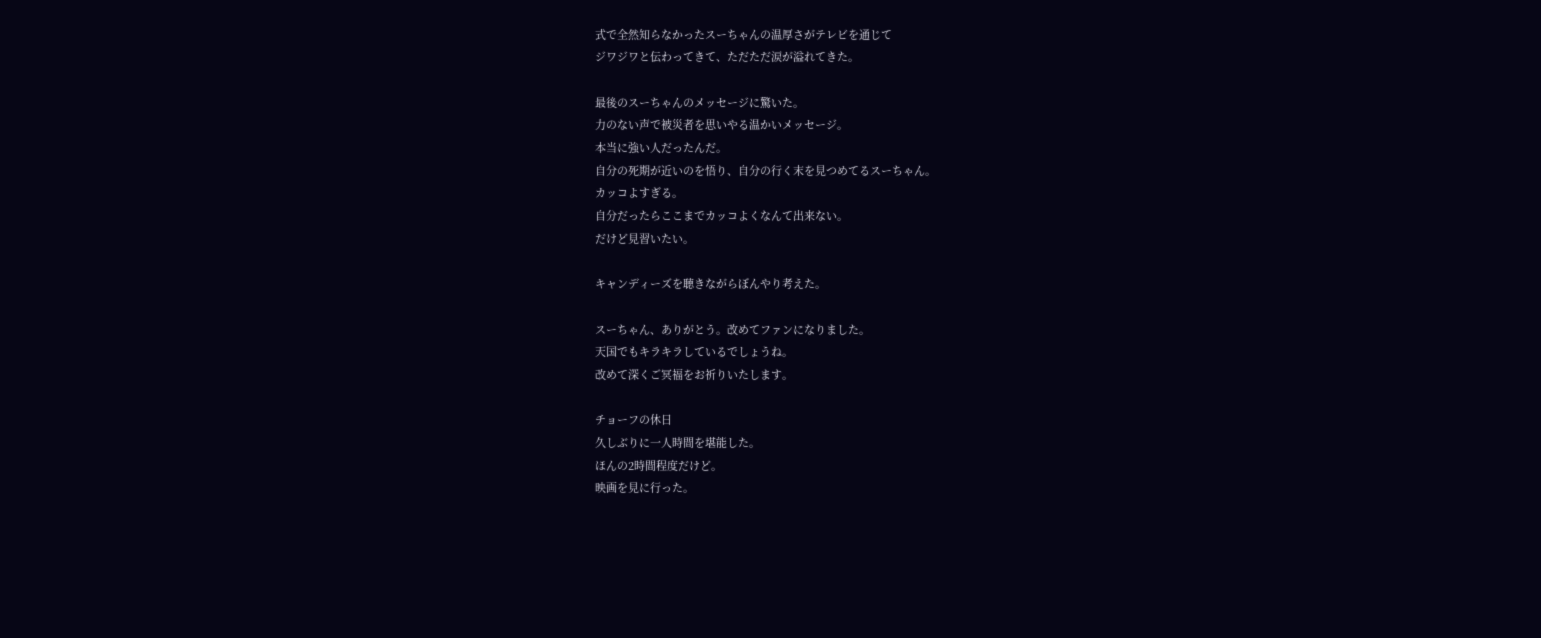式で全然知らなかったスーちゃんの温厚さがテレビを通じて
ジワジワと伝わってきて、ただただ涙が溢れてきた。

最後のスーちゃんのメッセージに驚いた。
力のない声で被災者を思いやる温かいメッセージ。
本当に強い人だったんだ。
自分の死期が近いのを悟り、自分の行く末を見つめてるスーちゃん。
カッコよすぎる。
自分だったらここまでカッコよくなんて出来ない。
だけど見習いたい。

キャンディーズを聴きながらぼんやり考えた。

スーちゃん、ありがとう。改めてファンになりました。
天国でもキラキラしているでしょうね。
改めて深くご冥福をお祈りいたします。

チョーフの休日
久しぶりに一人時間を堪能した。
ほんの2時間程度だけど。
映画を見に行った。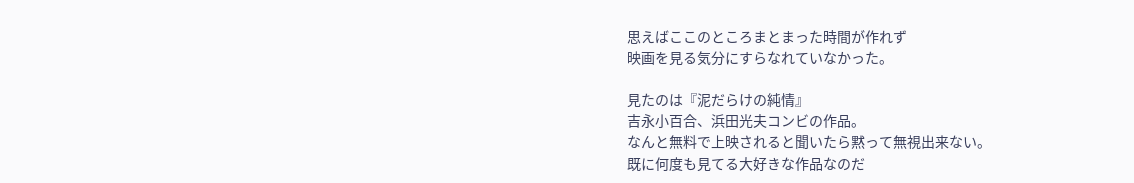思えばここのところまとまった時間が作れず
映画を見る気分にすらなれていなかった。

見たのは『泥だらけの純情』
吉永小百合、浜田光夫コンビの作品。
なんと無料で上映されると聞いたら黙って無視出来ない。
既に何度も見てる大好きな作品なのだ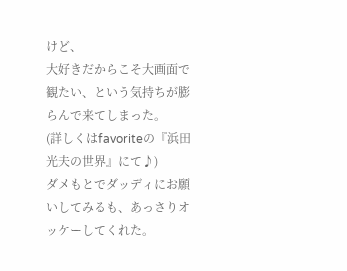けど、
大好きだからこそ大画面で観たい、という気持ちが膨らんで来てしまった。
(詳しくはfavoriteの『浜田光夫の世界』にて♪)
ダメもとでダッディにお願いしてみるも、あっさりオッケーしてくれた。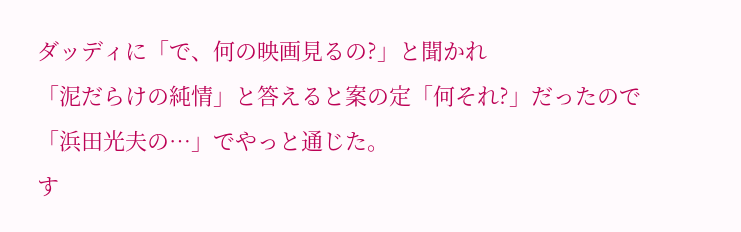ダッディに「で、何の映画見るの?」と聞かれ
「泥だらけの純情」と答えると案の定「何それ?」だったので
「浜田光夫の…」でやっと通じた。
す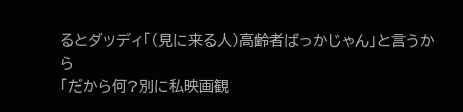るとダッディ「(見に来る人)高齢者ばっかじゃん」と言うから
「だから何?別に私映画観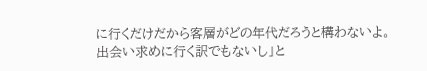に行くだけだから客層がどの年代だろうと構わないよ。
出会い求めに行く訳でもないし」と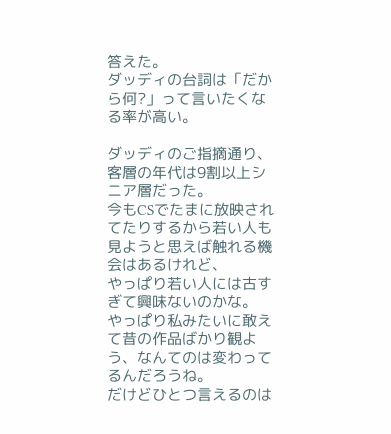答えた。
ダッディの台詞は「だから何?」って言いたくなる率が高い。

ダッディのご指摘通り、客層の年代は9割以上シニア層だった。
今もCSでたまに放映されてたりするから若い人も見ようと思えば触れる機会はあるけれど、
やっぱり若い人には古すぎて興味ないのかな。
やっぱり私みたいに敢えて昔の作品ばかり観よう、なんてのは変わってるんだろうね。
だけどひとつ言えるのは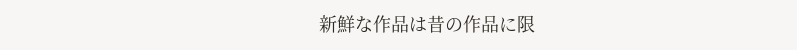新鮮な作品は昔の作品に限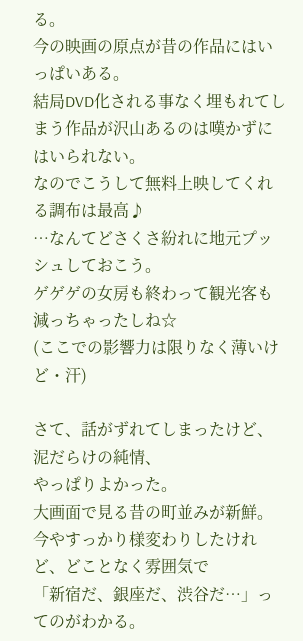る。
今の映画の原点が昔の作品にはいっぱいある。
結局DVD化される事なく埋もれてしまう作品が沢山あるのは嘆かずにはいられない。
なのでこうして無料上映してくれる調布は最高♪
…なんてどさくさ紛れに地元プッシュしておこう。
ゲゲゲの女房も終わって観光客も減っちゃったしね☆
(ここでの影響力は限りなく薄いけど・汗)

さて、話がずれてしまったけど、泥だらけの純情、
やっぱりよかった。
大画面で見る昔の町並みが新鮮。
今やすっかり様変わりしたけれど、どことなく雰囲気で
「新宿だ、銀座だ、渋谷だ…」ってのがわかる。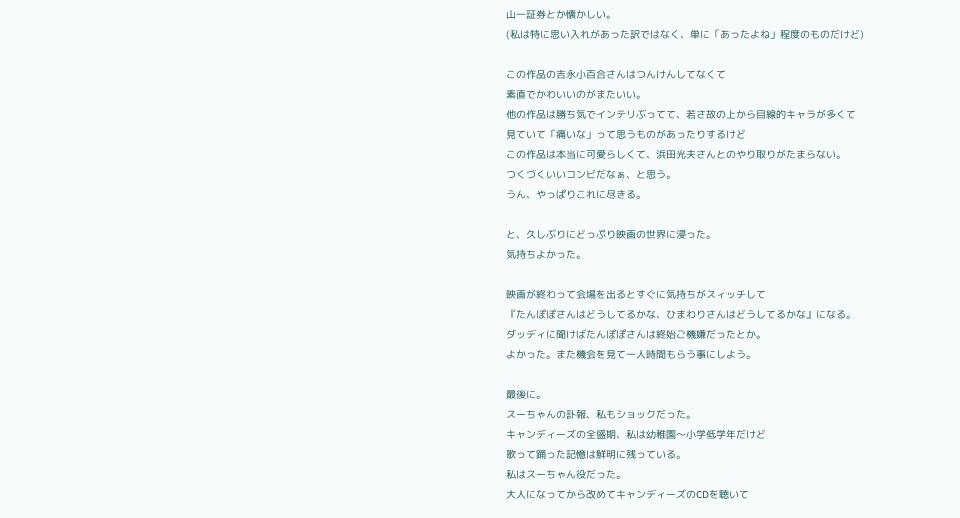山一証券とか懐かしい。
(私は特に思い入れがあった訳ではなく、単に「あったよね」程度のものだけど)

この作品の吉永小百合さんはつんけんしてなくて
素直でかわいいのがまたいい。
他の作品は勝ち気でインテリぶってて、若さ故の上から目線的キャラが多くて
見ていて「痛いな」って思うものがあったりするけど
この作品は本当に可愛らしくて、浜田光夫さんとのやり取りがたまらない。
つくづくいいコンビだなぁ、と思う。
うん、やっぱりこれに尽きる。

と、久しぶりにどっぷり映画の世界に浸った。
気持ちよかった。

映画が終わって会場を出るとすぐに気持ちがスィッチして
『たんぽぽさんはどうしてるかな、ひまわりさんはどうしてるかな』になる。
ダッディに聞けばたんぽぽさんは終始ご機嫌だったとか。
よかった。また機会を見て一人時間もらう事にしよう。

最後に。
スーちゃんの訃報、私もショックだった。
キャンディーズの全盛期、私は幼稚園〜小学低学年だけど
歌って踊った記憶は鮮明に残っている。
私はスーちゃん役だった。
大人になってから改めてキャンディーズのCDを聴いて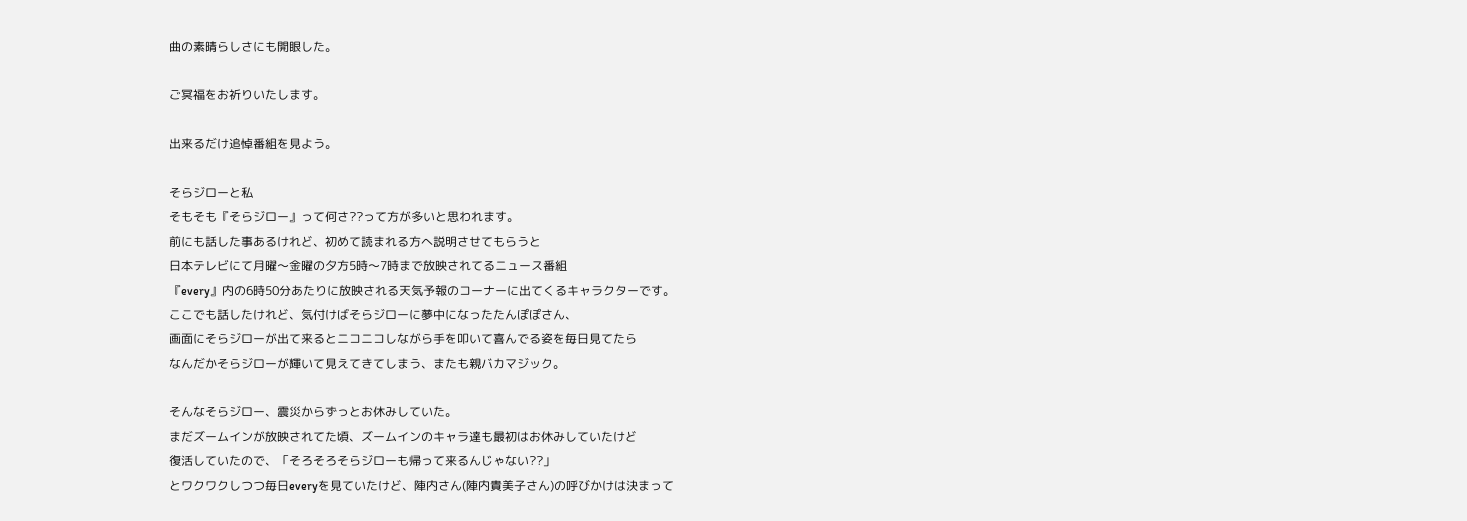曲の素晴らしさにも開眼した。

ご冥福をお祈りいたします。

出来るだけ追悼番組を見よう。

そらジローと私
そもそも『そらジロー』って何さ??って方が多いと思われます。
前にも話した事あるけれど、初めて読まれる方へ説明させてもらうと
日本テレビにて月曜〜金曜の夕方5時〜7時まで放映されてるニュース番組
『every』内の6時50分あたりに放映される天気予報のコーナーに出てくるキャラクターです。
ここでも話したけれど、気付けばそらジローに夢中になったたんぽぽさん、
画面にそらジローが出て来るとニコニコしながら手を叩いて喜んでる姿を毎日見てたら
なんだかそらジローが輝いて見えてきてしまう、またも親バカマジック。

そんなそらジロー、震災からずっとお休みしていた。
まだズームインが放映されてた頃、ズームインのキャラ達も最初はお休みしていたけど
復活していたので、「そろそろそらジローも帰って来るんじゃない??」
とワクワクしつつ毎日everyを見ていたけど、陣内さん(陣内貴美子さん)の呼びかけは決まって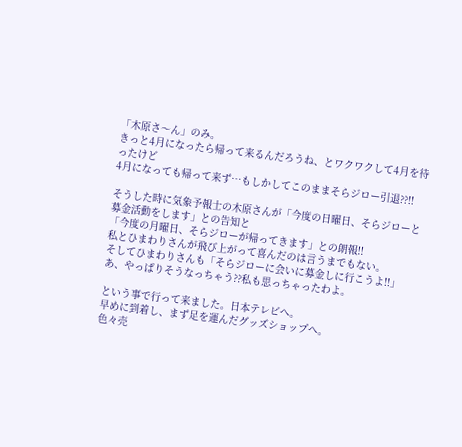「木原さ〜ん」のみ。
きっと4月になったら帰って来るんだろうね、とワクワクして4月を待ったけど
4月になっても帰って来ず…もしかしてこのままそらジロー引退??!!

そうした時に気象予報士の木原さんが「今度の日曜日、そらジローと募金活動をします」との告知と
「今度の月曜日、そらジローが帰ってきます」との朗報!!
私とひまわりさんが飛び上がって喜んだのは言うまでもない。
そしてひまわりさんも「そらジローに会いに募金しに行こうよ!!」
あ、やっぱりそうなっちゃう??私も思っちゃったわよ。

という事で行って来ました。日本テレビへ。
早めに到着し、まず足を運んだグッズショップへ。
色々売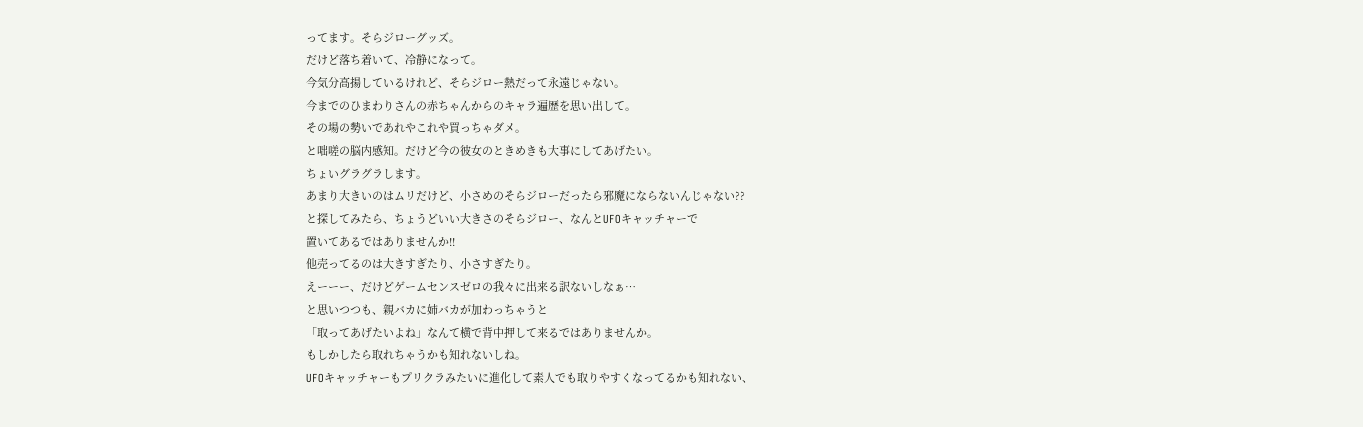ってます。そらジローグッズ。
だけど落ち着いて、冷静になって。
今気分高揚しているけれど、そらジロー熱だって永遠じゃない。
今までのひまわりさんの赤ちゃんからのキャラ遍歴を思い出して。
その場の勢いであれやこれや買っちゃダメ。
と咄嗟の脳内感知。だけど今の彼女のときめきも大事にしてあげたい。
ちょいグラグラします。
あまり大きいのはムリだけど、小さめのそらジローだったら邪魔にならないんじゃない??
と探してみたら、ちょうどいい大きさのそらジロー、なんとUFOキャッチャーで
置いてあるではありませんか!!
他売ってるのは大きすぎたり、小さすぎたり。
えーーー、だけどゲームセンスゼロの我々に出来る訳ないしなぁ…
と思いつつも、親バカに姉バカが加わっちゃうと
「取ってあげたいよね」なんて横で背中押して来るではありませんか。
もしかしたら取れちゃうかも知れないしね。
UFOキャッチャーもプリクラみたいに進化して素人でも取りやすくなってるかも知れない、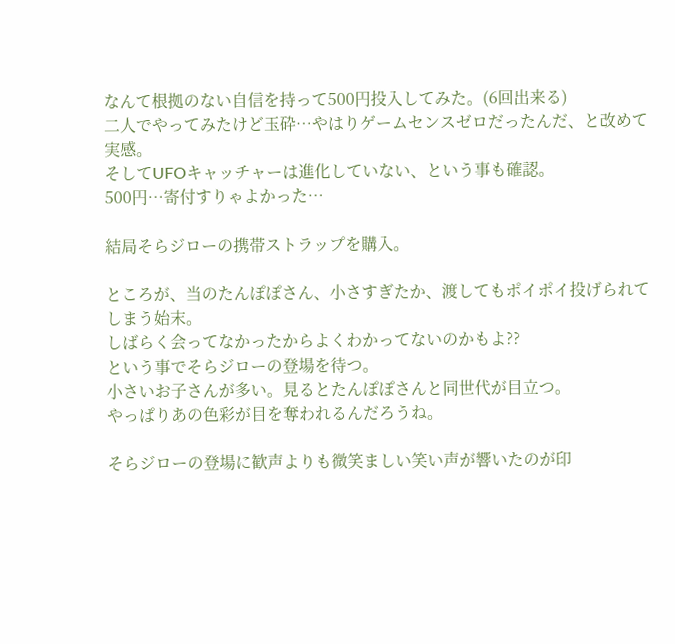なんて根拠のない自信を持って500円投入してみた。(6回出来る)
二人でやってみたけど玉砕…やはりゲームセンスゼロだったんだ、と改めて実感。
そしてUFOキャッチャーは進化していない、という事も確認。
500円…寄付すりゃよかった…

結局そらジローの携帯ストラップを購入。

ところが、当のたんぽぽさん、小さすぎたか、渡してもポイポイ投げられてしまう始末。
しばらく会ってなかったからよくわかってないのかもよ??
という事でそらジローの登場を待つ。
小さいお子さんが多い。見るとたんぽぽさんと同世代が目立つ。
やっぱりあの色彩が目を奪われるんだろうね。

そらジローの登場に歓声よりも微笑ましい笑い声が響いたのが印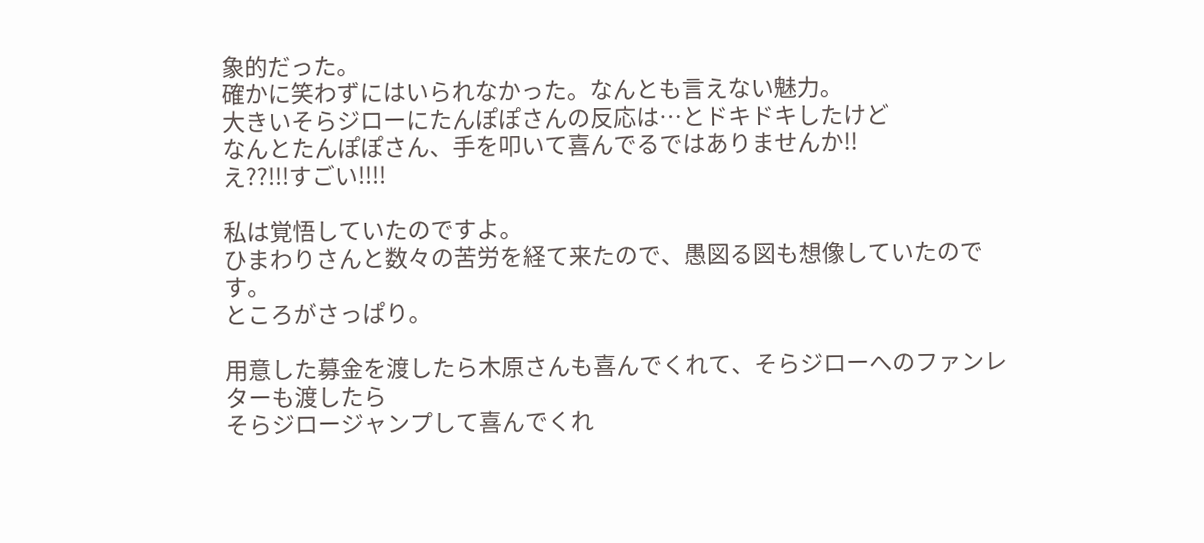象的だった。
確かに笑わずにはいられなかった。なんとも言えない魅力。
大きいそらジローにたんぽぽさんの反応は…とドキドキしたけど
なんとたんぽぽさん、手を叩いて喜んでるではありませんか!!
え??!!!すごい!!!!

私は覚悟していたのですよ。
ひまわりさんと数々の苦労を経て来たので、愚図る図も想像していたのです。
ところがさっぱり。

用意した募金を渡したら木原さんも喜んでくれて、そらジローへのファンレターも渡したら
そらジロージャンプして喜んでくれ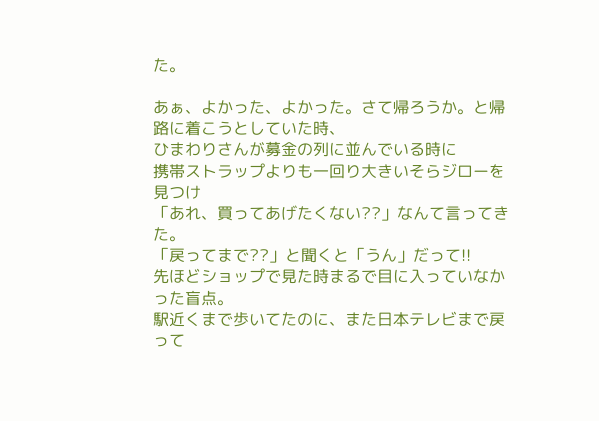た。

あぁ、よかった、よかった。さて帰ろうか。と帰路に着こうとしていた時、
ひまわりさんが募金の列に並んでいる時に
携帯ストラップよりも一回り大きいそらジローを見つけ
「あれ、買ってあげたくない??」なんて言ってきた。
「戻ってまで??」と聞くと「うん」だって!!
先ほどショップで見た時まるで目に入っていなかった盲点。
駅近くまで歩いてたのに、また日本テレビまで戻って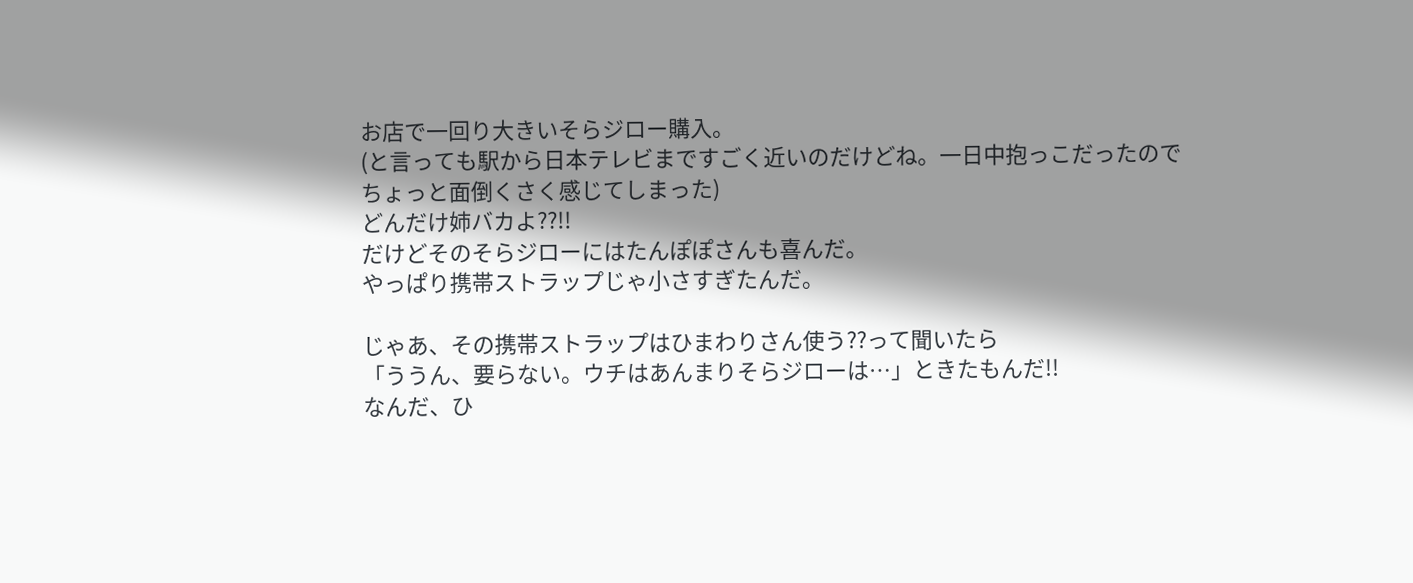お店で一回り大きいそらジロー購入。
(と言っても駅から日本テレビまですごく近いのだけどね。一日中抱っこだったので
ちょっと面倒くさく感じてしまった)
どんだけ姉バカよ??!!
だけどそのそらジローにはたんぽぽさんも喜んだ。
やっぱり携帯ストラップじゃ小さすぎたんだ。

じゃあ、その携帯ストラップはひまわりさん使う??って聞いたら
「ううん、要らない。ウチはあんまりそらジローは…」ときたもんだ!!
なんだ、ひ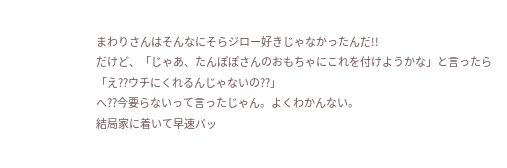まわりさんはそんなにそらジロー好きじゃなかったんだ!!
だけど、「じゃあ、たんぽぽさんのおもちゃにこれを付けようかな」と言ったら
「え??ウチにくれるんじゃないの??」
へ??今要らないって言ったじゃん。よくわかんない。
結局家に着いて早速バッ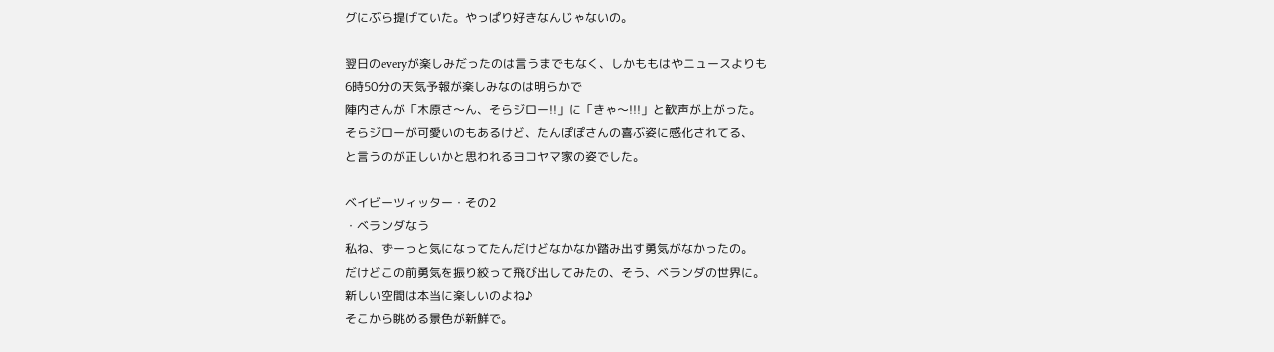グにぶら提げていた。やっぱり好きなんじゃないの。

翌日のeveryが楽しみだったのは言うまでもなく、しかももはやニュースよりも
6時50分の天気予報が楽しみなのは明らかで
陣内さんが「木原さ〜ん、そらジロー!!」に「きゃ〜!!!」と歓声が上がった。
そらジローが可愛いのもあるけど、たんぽぽさんの喜ぶ姿に感化されてる、
と言うのが正しいかと思われるヨコヤマ家の姿でした。

ベイビーツィッター・その2
・ベランダなう
私ね、ずーっと気になってたんだけどなかなか踏み出す勇気がなかったの。
だけどこの前勇気を振り絞って飛び出してみたの、そう、ベランダの世界に。
新しい空間は本当に楽しいのよね♪
そこから眺める景色が新鮮で。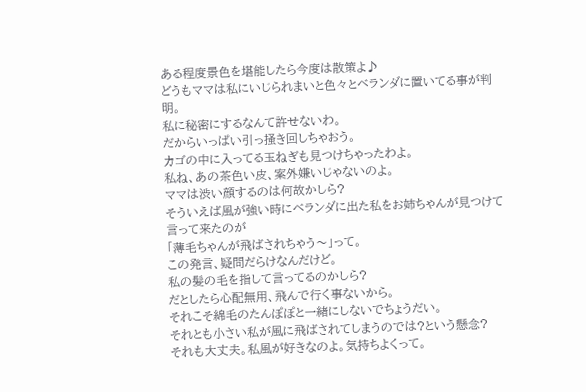ある程度景色を堪能したら今度は散策よ♪
どうもママは私にいじられまいと色々とベランダに置いてる事が判明。
私に秘密にするなんて許せないわ。
だからいっぱい引っ掻き回しちゃおう。
カゴの中に入ってる玉ねぎも見つけちゃったわよ。
私ね、あの茶色い皮、案外嫌いじゃないのよ。
ママは渋い顔するのは何故かしら?
そういえば風が強い時にベランダに出た私をお姉ちゃんが見つけて言って来たのが
「薄毛ちゃんが飛ばされちゃう〜」って。
この発言、疑問だらけなんだけど。
私の髪の毛を指して言ってるのかしら?
だとしたら心配無用、飛んで行く事ないから。
それこそ綿毛のたんぽぽと一緒にしないでちょうだい。
それとも小さい私が風に飛ばされてしまうのでは?という懸念?
それも大丈夫。私風が好きなのよ。気持ちよくって。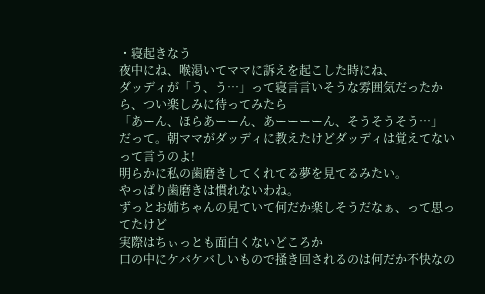・寝起きなう
夜中にね、喉渇いてママに訴えを起こした時にね、
ダッディが「う、う…」って寝言言いそうな雰囲気だったから、つい楽しみに待ってみたら
「あーん、ほらあーーん、あーーーーん、そうそうそう…」
だって。朝ママがダッディに教えたけどダッディは覚えてないって言うのよ!
明らかに私の歯磨きしてくれてる夢を見てるみたい。
やっぱり歯磨きは慣れないわね。
ずっとお姉ちゃんの見ていて何だか楽しそうだなぁ、って思ってたけど
実際はちぃっとも面白くないどころか
口の中にケバケバしいもので掻き回されるのは何だか不快なの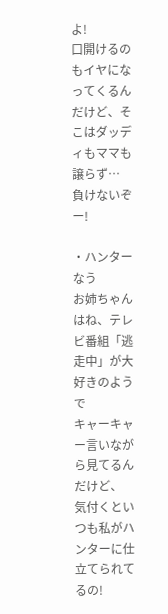よ!
口開けるのもイヤになってくるんだけど、そこはダッディもママも譲らず…
負けないぞー!

・ハンターなう
お姉ちゃんはね、テレビ番組「逃走中」が大好きのようで
キャーキャー言いながら見てるんだけど、
気付くといつも私がハンターに仕立てられてるの!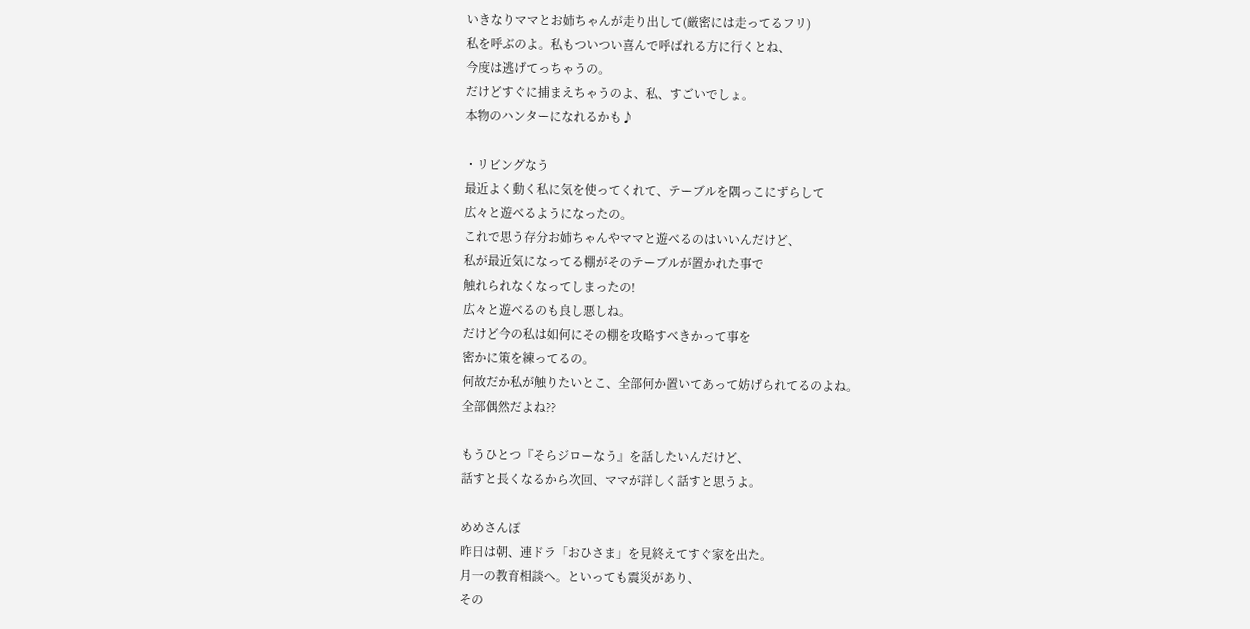いきなりママとお姉ちゃんが走り出して(厳密には走ってるフリ)
私を呼ぶのよ。私もついつい喜んで呼ばれる方に行くとね、
今度は逃げてっちゃうの。
だけどすぐに捕まえちゃうのよ、私、すごいでしょ。
本物のハンターになれるかも♪

・リビングなう
最近よく動く私に気を使ってくれて、テーブルを隅っこにずらして
広々と遊べるようになったの。
これで思う存分お姉ちゃんやママと遊べるのはいいんだけど、
私が最近気になってる棚がそのテーブルが置かれた事で
触れられなくなってしまったの!
広々と遊べるのも良し悪しね。
だけど今の私は如何にその棚を攻略すべきかって事を
密かに策を練ってるの。
何故だか私が触りたいとこ、全部何か置いてあって妨げられてるのよね。
全部偶然だよね??

もうひとつ『そらジローなう』を話したいんだけど、
話すと長くなるから次回、ママが詳しく話すと思うよ。

めめさんぽ
昨日は朝、連ドラ「おひさま」を見終えてすぐ家を出た。
月一の教育相談へ。といっても震災があり、
その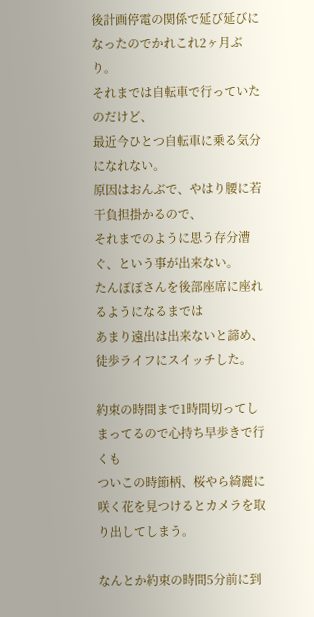後計画停電の関係で延び延びになったのでかれこれ2ヶ月ぶり。
それまでは自転車で行っていたのだけど、
最近今ひとつ自転車に乗る気分になれない。
原因はおんぶで、やはり腰に若干負担掛かるので、
それまでのように思う存分漕ぐ、という事が出来ない。
たんぽぽさんを後部座席に座れるようになるまでは
あまり遠出は出来ないと諦め、徒歩ライフにスイッチした。

約束の時間まで1時間切ってしまってるので心持ち早歩きで行くも
ついこの時節柄、桜やら綺麗に咲く花を見つけるとカメラを取り出してしまう。

なんとか約束の時間5分前に到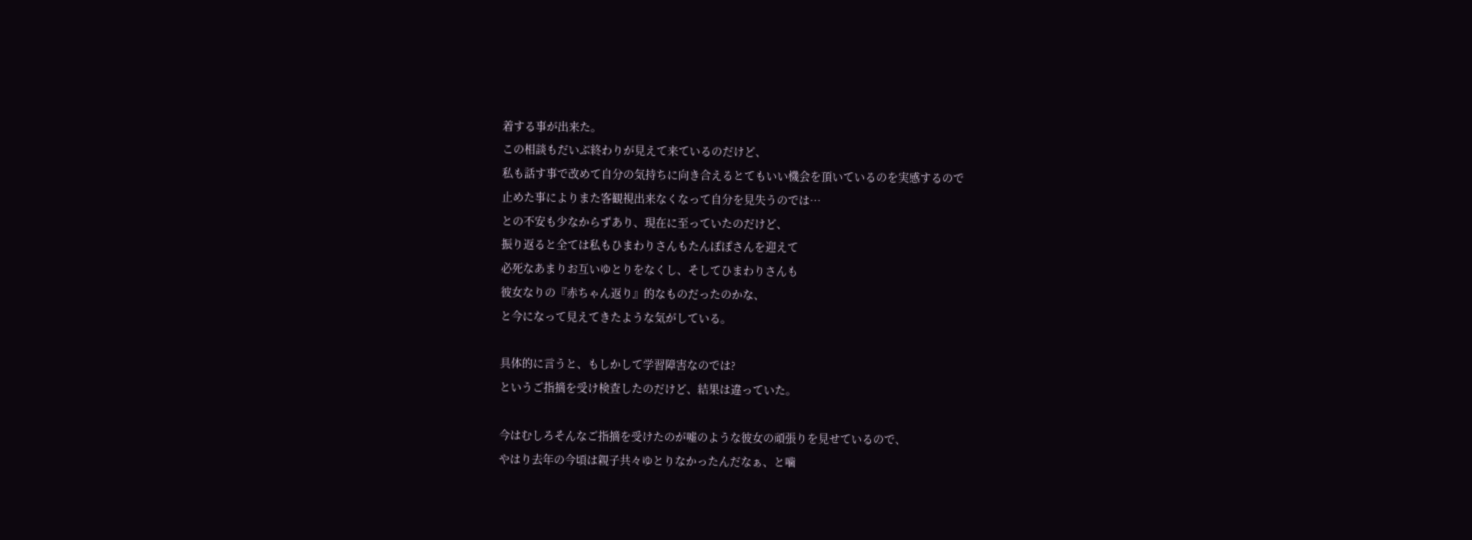着する事が出来た。
この相談もだいぶ終わりが見えて来ているのだけど、
私も話す事で改めて自分の気持ちに向き合えるとてもいい機会を頂いているのを実感するので
止めた事によりまた客観視出来なくなって自分を見失うのでは…
との不安も少なからずあり、現在に至っていたのだけど、
振り返ると全ては私もひまわりさんもたんぽぽさんを迎えて
必死なあまりお互いゆとりをなくし、そしてひまわりさんも
彼女なりの『赤ちゃん返り』的なものだったのかな、
と今になって見えてきたような気がしている。

具体的に言うと、もしかして学習障害なのでは?
というご指摘を受け検査したのだけど、結果は違っていた。

今はむしろそんなご指摘を受けたのが嘘のような彼女の頑張りを見せているので、
やはり去年の今頃は親子共々ゆとりなかったんだなぁ、と噛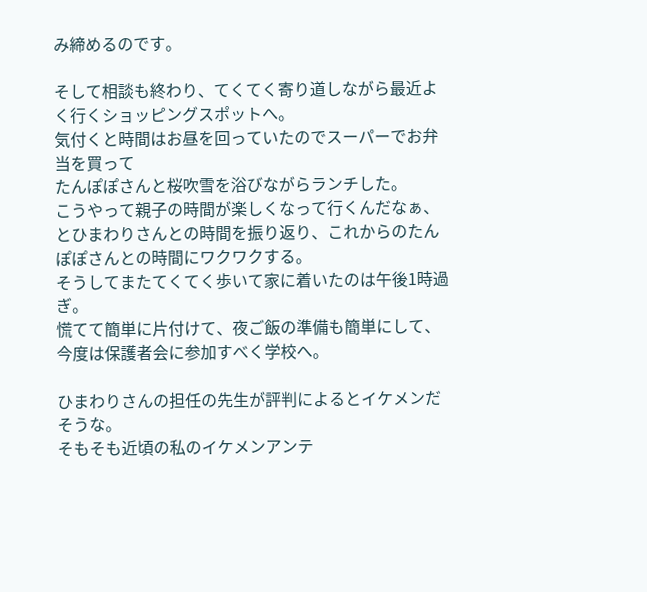み締めるのです。

そして相談も終わり、てくてく寄り道しながら最近よく行くショッピングスポットへ。
気付くと時間はお昼を回っていたのでスーパーでお弁当を買って
たんぽぽさんと桜吹雪を浴びながらランチした。
こうやって親子の時間が楽しくなって行くんだなぁ、
とひまわりさんとの時間を振り返り、これからのたんぽぽさんとの時間にワクワクする。
そうしてまたてくてく歩いて家に着いたのは午後1時過ぎ。
慌てて簡単に片付けて、夜ご飯の準備も簡単にして、
今度は保護者会に参加すべく学校へ。

ひまわりさんの担任の先生が評判によるとイケメンだそうな。
そもそも近頃の私のイケメンアンテ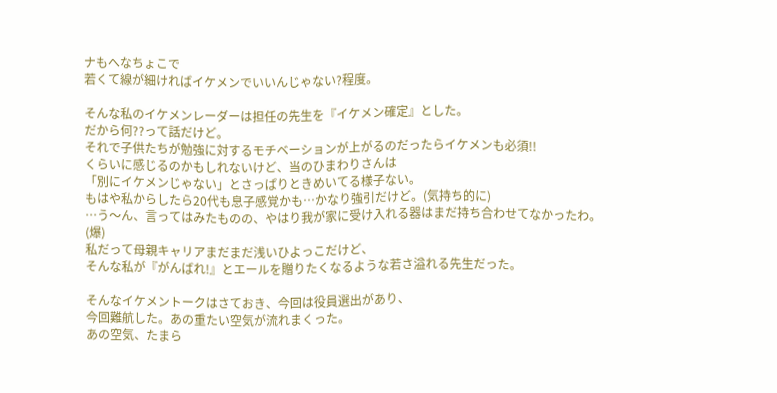ナもへなちょこで
若くて線が細ければイケメンでいいんじゃない?程度。

そんな私のイケメンレーダーは担任の先生を『イケメン確定』とした。
だから何??って話だけど。
それで子供たちが勉強に対するモチベーションが上がるのだったらイケメンも必須!!
くらいに感じるのかもしれないけど、当のひまわりさんは
「別にイケメンじゃない」とさっぱりときめいてる様子ない。
もはや私からしたら20代も息子感覚かも…かなり強引だけど。(気持ち的に)
…う〜ん、言ってはみたものの、やはり我が家に受け入れる器はまだ持ち合わせてなかったわ。(爆)
私だって母親キャリアまだまだ浅いひよっこだけど、
そんな私が『がんばれ!』とエールを贈りたくなるような若さ溢れる先生だった。

そんなイケメントークはさておき、今回は役員選出があり、
今回難航した。あの重たい空気が流れまくった。
あの空気、たまら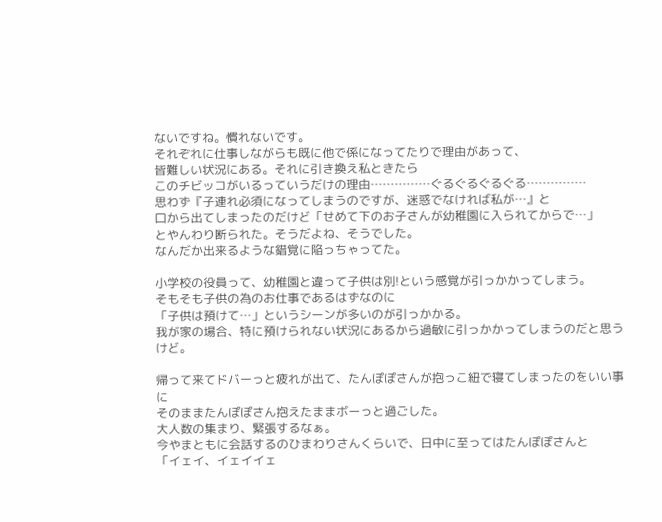ないですね。慣れないです。
それぞれに仕事しながらも既に他で係になってたりで理由があって、
皆難しい状況にある。それに引き換え私ときたら
このチビッコがいるっていうだけの理由……………ぐるぐるぐるぐる……………
思わず『子連れ必須になってしまうのですが、迷惑でなければ私が…』と
口から出てしまったのだけど「せめて下のお子さんが幼稚園に入られてからで…」
とやんわり断られた。そうだよね、そうでした。
なんだか出来るような錯覚に陥っちゃってた。

小学校の役員って、幼稚園と違って子供は別!という感覚が引っかかってしまう。
そもそも子供の為のお仕事であるはずなのに
「子供は預けて…」というシーンが多いのが引っかかる。
我が家の場合、特に預けられない状況にあるから過敏に引っかかってしまうのだと思うけど。

帰って来てドバーっと疲れが出て、たんぽぽさんが抱っこ紐で寝てしまったのをいい事に
そのままたんぽぽさん抱えたままボーっと過ごした。
大人数の集まり、緊張するなぁ。
今やまともに会話するのひまわりさんくらいで、日中に至ってはたんぽぽさんと
「イェイ、イェイイェ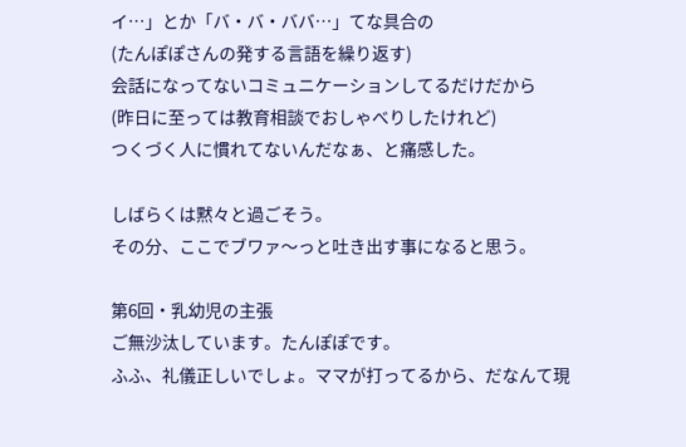イ…」とか「バ・バ・ババ…」てな具合の
(たんぽぽさんの発する言語を繰り返す)
会話になってないコミュニケーションしてるだけだから
(昨日に至っては教育相談でおしゃべりしたけれど)
つくづく人に慣れてないんだなぁ、と痛感した。

しばらくは黙々と過ごそう。
その分、ここでブワァ〜っと吐き出す事になると思う。

第6回・乳幼児の主張
ご無沙汰しています。たんぽぽです。
ふふ、礼儀正しいでしょ。ママが打ってるから、だなんて現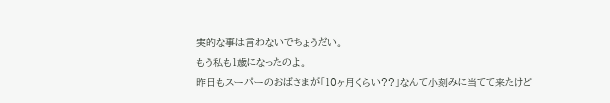実的な事は言わないでちょうだい。
もう私も1歳になったのよ。
昨日もスーパーのおばさまが「10ヶ月くらい??」なんて小刻みに当てて来たけど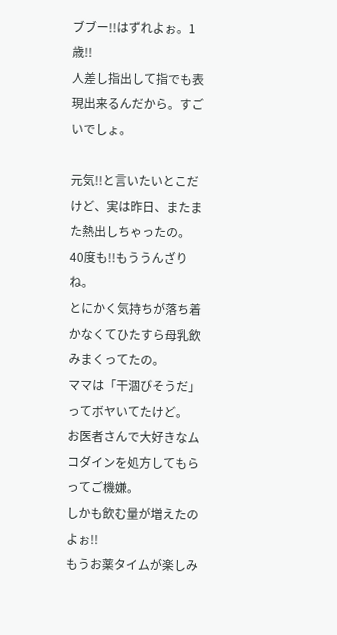ブブー!!はずれよぉ。1歳!!
人差し指出して指でも表現出来るんだから。すごいでしょ。

元気!!と言いたいとこだけど、実は昨日、またまた熱出しちゃったの。
40度も!!もううんざりね。
とにかく気持ちが落ち着かなくてひたすら母乳飲みまくってたの。
ママは「干涸びそうだ」ってボヤいてたけど。
お医者さんで大好きなムコダインを処方してもらってご機嫌。
しかも飲む量が増えたのよぉ!!
もうお薬タイムが楽しみ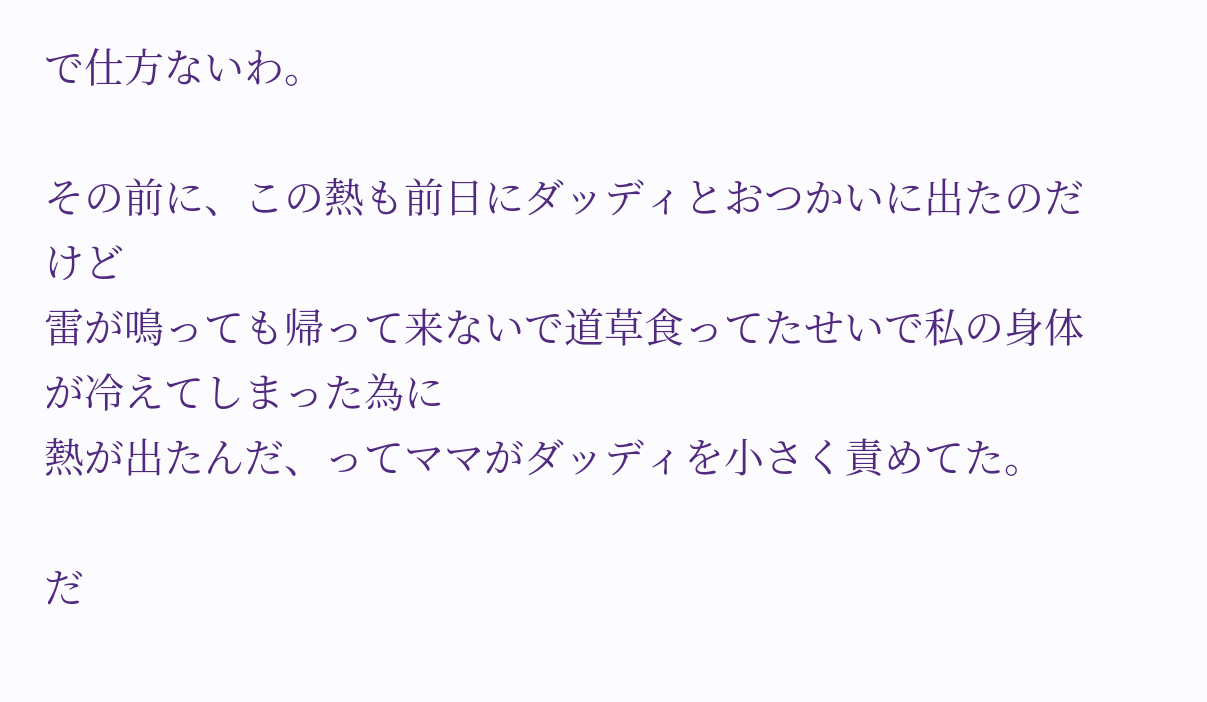で仕方ないわ。

その前に、この熱も前日にダッディとおつかいに出たのだけど
雷が鳴っても帰って来ないで道草食ってたせいで私の身体が冷えてしまった為に
熱が出たんだ、ってママがダッディを小さく責めてた。

だ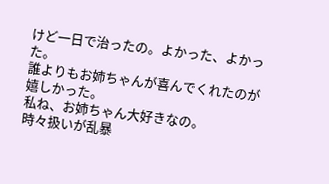けど一日で治ったの。よかった、よかった。
誰よりもお姉ちゃんが喜んでくれたのが嬉しかった。
私ね、お姉ちゃん大好きなの。
時々扱いが乱暴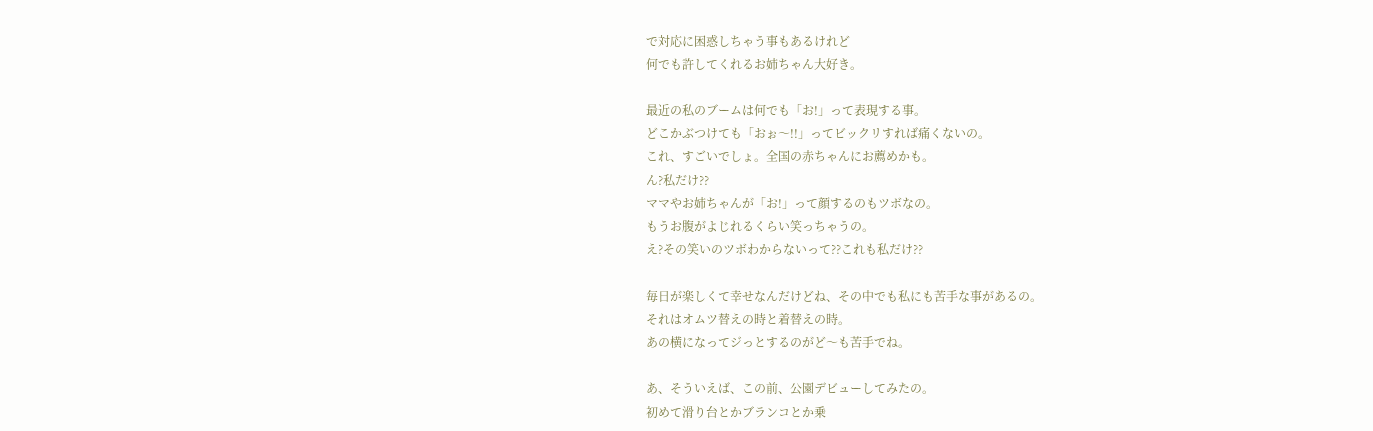で対応に困惑しちゃう事もあるけれど
何でも許してくれるお姉ちゃん大好き。

最近の私のブームは何でも「お!」って表現する事。
どこかぶつけても「おぉ〜!!」ってビックリすれば痛くないの。
これ、すごいでしょ。全国の赤ちゃんにお薦めかも。
ん?私だけ??
ママやお姉ちゃんが「お!」って顔するのもツボなの。
もうお腹がよじれるくらい笑っちゃうの。
え?その笑いのツボわからないって??これも私だけ??

毎日が楽しくて幸せなんだけどね、その中でも私にも苦手な事があるの。
それはオムツ替えの時と着替えの時。
あの横になってジっとするのがど〜も苦手でね。

あ、そういえば、この前、公園デビューしてみたの。
初めて滑り台とかブランコとか乗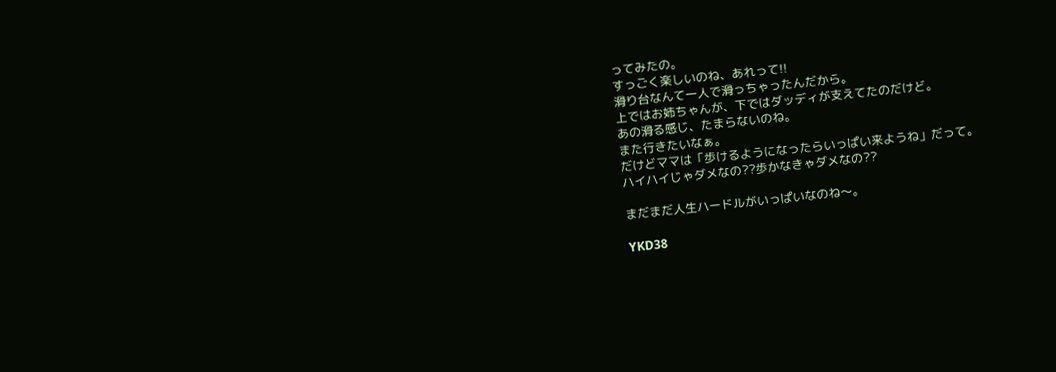ってみたの。
すっごく楽しいのね、あれって!!
滑り台なんて一人で滑っちゃったんだから。
上ではお姉ちゃんが、下ではダッディが支えてたのだけど。
あの滑る感じ、たまらないのね。
また行きたいなぁ。
だけどママは「歩けるようになったらいっぱい来ようね」だって。
ハイハイじゃダメなの??歩かなきゃダメなの??

まだまだ人生ハードルがいっぱいなのね〜。

YKD38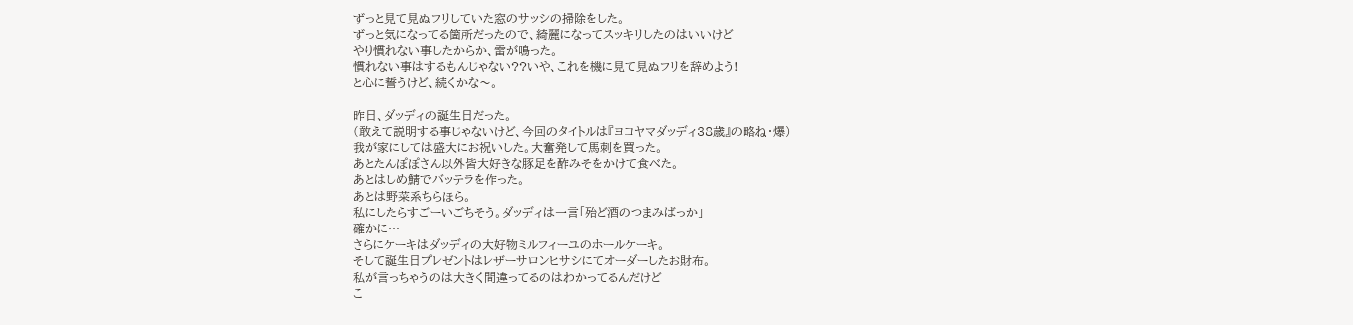ずっと見て見ぬフリしていた窓のサッシの掃除をした。
ずっと気になってる箇所だったので、綺麗になってスッキリしたのはいいけど
やり慣れない事したからか、雷が鳴った。
慣れない事はするもんじゃない??いや、これを機に見て見ぬフリを辞めよう!
と心に誓うけど、続くかな〜。

昨日、ダッディの誕生日だった。
(敢えて説明する事じゃないけど、今回のタイトルは『ヨコヤマダッディ38歳』の略ね・爆)
我が家にしては盛大にお祝いした。大奮発して馬刺を買った。
あとたんぽぽさん以外皆大好きな豚足を酢みそをかけて食べた。
あとはしめ鯖でバッテラを作った。
あとは野菜系ちらほら。
私にしたらすごーいごちそう。ダッディは一言「殆ど酒のつまみばっか」
確かに…
さらにケーキはダッディの大好物ミルフィーユのホールケーキ。
そして誕生日プレゼントはレザーサロンヒサシにてオーダーしたお財布。
私が言っちゃうのは大きく間違ってるのはわかってるんだけど
こ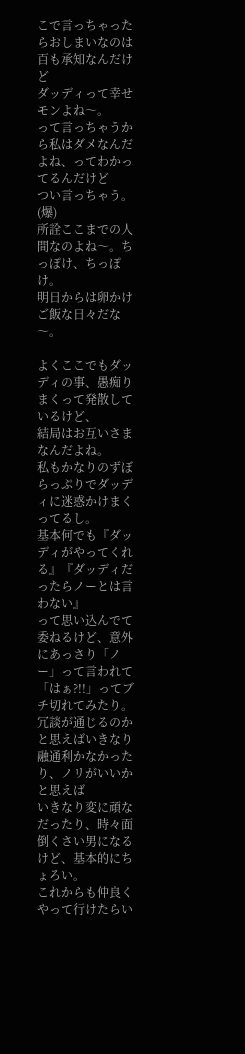こで言っちゃったらおしまいなのは百も承知なんだけど
ダッディって幸せモンよね〜。
って言っちゃうから私はダメなんだよね、ってわかってるんだけど
つい言っちゃう。(爆)
所詮ここまでの人間なのよね〜。ちっぽけ、ちっぽけ。
明日からは卵かけご飯な日々だな〜。

よくここでもダッディの事、愚痴りまくって発散しているけど、
結局はお互いさまなんだよね。
私もかなりのずぼらっぷりでダッディに迷惑かけまくってるし。
基本何でも『ダッディがやってくれる』『ダッディだったらノーとは言わない』
って思い込んでて委ねるけど、意外にあっさり「ノー」って言われて
「はぁ?!!」ってブチ切れてみたり。
冗談が通じるのかと思えばいきなり融通利かなかったり、ノリがいいかと思えば
いきなり変に頑なだったり、時々面倒くさい男になるけど、基本的にちょろい。
これからも仲良くやって行けたらい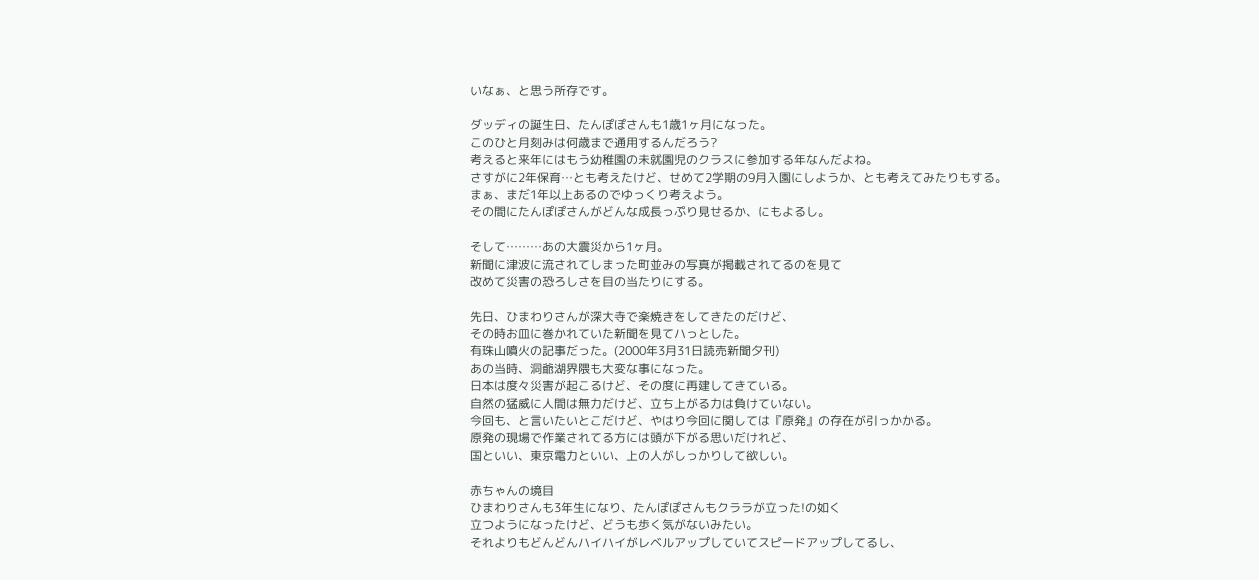いなぁ、と思う所存です。

ダッディの誕生日、たんぽぽさんも1歳1ヶ月になった。
このひと月刻みは何歳まで通用するんだろう?
考えると来年にはもう幼稚園の未就園児のクラスに参加する年なんだよね。
さすがに2年保育…とも考えたけど、せめて2学期の9月入園にしようか、とも考えてみたりもする。
まぁ、まだ1年以上あるのでゆっくり考えよう。
その間にたんぽぽさんがどんな成長っぷり見せるか、にもよるし。

そして………あの大震災から1ヶ月。
新聞に津波に流されてしまった町並みの写真が掲載されてるのを見て
改めて災害の恐ろしさを目の当たりにする。

先日、ひまわりさんが深大寺で楽焼きをしてきたのだけど、
その時お皿に巻かれていた新聞を見てハっとした。
有珠山噴火の記事だった。(2000年3月31日読売新聞夕刊)
あの当時、洞爺湖界隈も大変な事になった。
日本は度々災害が起こるけど、その度に再建してきている。
自然の猛威に人間は無力だけど、立ち上がる力は負けていない。
今回も、と言いたいとこだけど、やはり今回に関しては『原発』の存在が引っかかる。
原発の現場で作業されてる方には頭が下がる思いだけれど、
国といい、東京電力といい、上の人がしっかりして欲しい。

赤ちゃんの境目
ひまわりさんも3年生になり、たんぽぽさんもクララが立った!の如く
立つようになったけど、どうも歩く気がないみたい。
それよりもどんどんハイハイがレベルアップしていてスピードアップしてるし、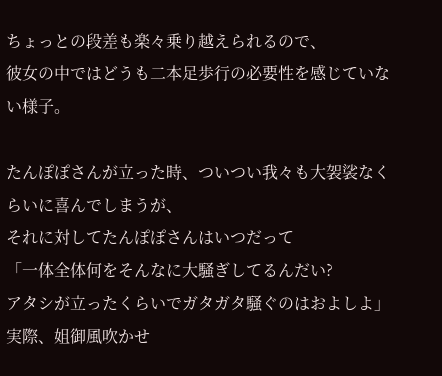ちょっとの段差も楽々乗り越えられるので、
彼女の中ではどうも二本足歩行の必要性を感じていない様子。

たんぽぽさんが立った時、ついつい我々も大袈裟なくらいに喜んでしまうが、
それに対してたんぽぽさんはいつだって
「一体全体何をそんなに大騒ぎしてるんだい?
アタシが立ったくらいでガタガタ騒ぐのはおよしよ」
実際、姐御風吹かせ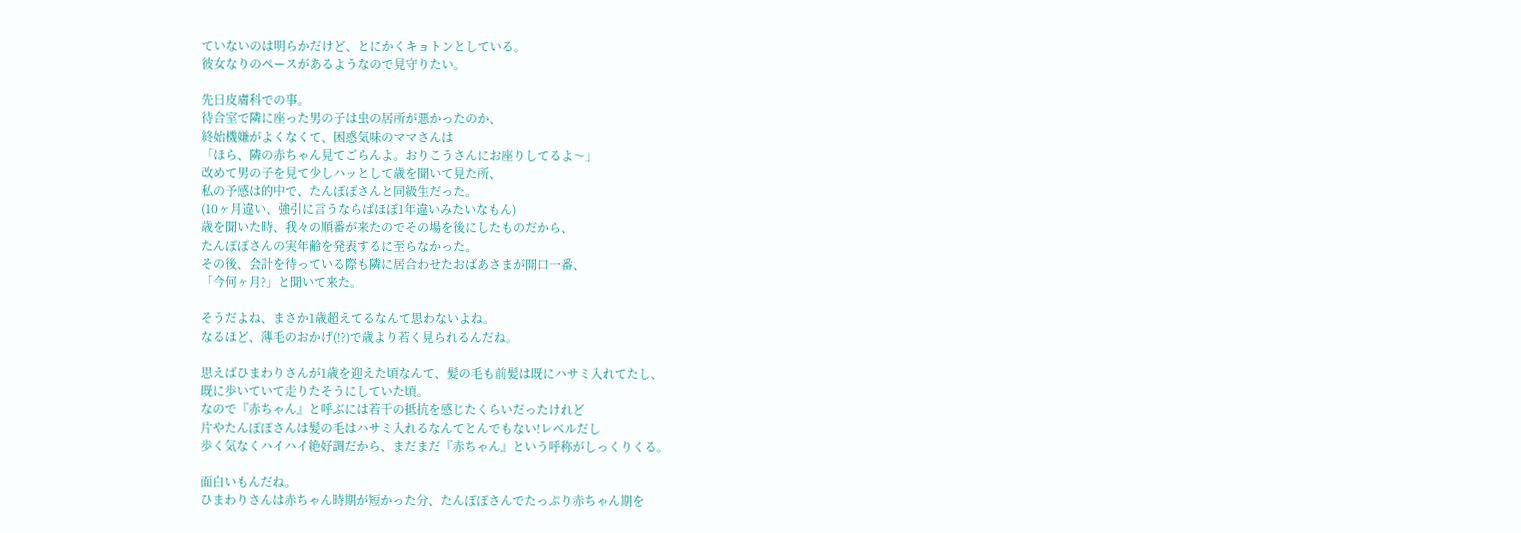ていないのは明らかだけど、とにかくキョトンとしている。
彼女なりのペースがあるようなので見守りたい。

先日皮膚科での事。
待合室で隣に座った男の子は虫の居所が悪かったのか、
終始機嫌がよくなくて、困惑気味のママさんは
「ほら、隣の赤ちゃん見てごらんよ。おりこうさんにお座りしてるよ〜」
改めて男の子を見て少しハッとして歳を聞いて見た所、
私の予感は的中で、たんぽぽさんと同級生だった。
(10ヶ月違い、強引に言うならばほぼ1年違いみたいなもん)
歳を聞いた時、我々の順番が来たのでその場を後にしたものだから、
たんぽぽさんの実年齢を発表するに至らなかった。
その後、会計を待っている際も隣に居合わせたおばあさまが開口一番、
「今何ヶ月?」と聞いて来た。

そうだよね、まさか1歳超えてるなんて思わないよね。
なるほど、薄毛のおかげ(!?)で歳より若く見られるんだね。

思えばひまわりさんが1歳を迎えた頃なんて、髪の毛も前髪は既にハサミ入れてたし、
既に歩いていて走りたそうにしていた頃。
なので『赤ちゃん』と呼ぶには若干の抵抗を感じたくらいだったけれど
片やたんぽぽさんは髪の毛はハサミ入れるなんてとんでもない!レベルだし
歩く気なくハイハイ絶好調だから、まだまだ『赤ちゃん』という呼称がしっくりくる。

面白いもんだね。
ひまわりさんは赤ちゃん時期が短かった分、たんぽぽさんでたっぷり赤ちゃん期を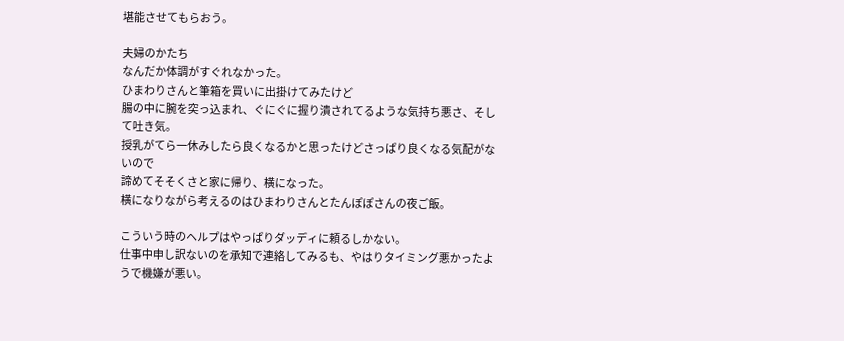堪能させてもらおう。

夫婦のかたち
なんだか体調がすぐれなかった。
ひまわりさんと筆箱を買いに出掛けてみたけど
腸の中に腕を突っ込まれ、ぐにぐに握り潰されてるような気持ち悪さ、そして吐き気。
授乳がてら一休みしたら良くなるかと思ったけどさっぱり良くなる気配がないので
諦めてそそくさと家に帰り、横になった。
横になりながら考えるのはひまわりさんとたんぽぽさんの夜ご飯。

こういう時のヘルプはやっぱりダッディに頼るしかない。
仕事中申し訳ないのを承知で連絡してみるも、やはりタイミング悪かったようで機嫌が悪い。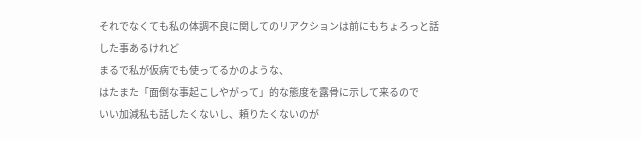それでなくても私の体調不良に関してのリアクションは前にもちょろっと話した事あるけれど
まるで私が仮病でも使ってるかのような、
はたまた「面倒な事起こしやがって」的な態度を露骨に示して来るので
いい加減私も話したくないし、頼りたくないのが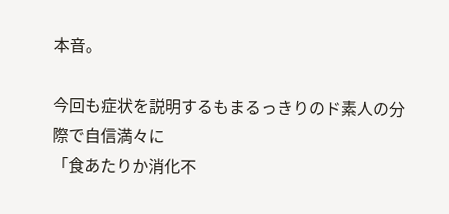本音。

今回も症状を説明するもまるっきりのド素人の分際で自信満々に
「食あたりか消化不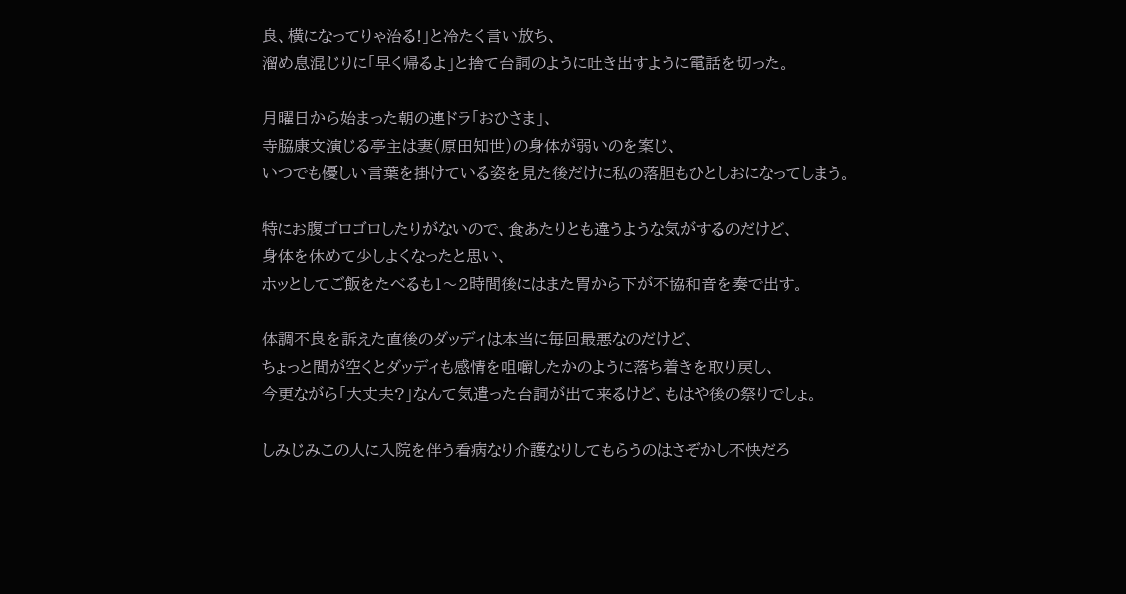良、横になってりゃ治る!」と冷たく言い放ち、
溜め息混じりに「早く帰るよ」と捨て台詞のように吐き出すように電話を切った。

月曜日から始まった朝の連ドラ「おひさま」、
寺脇康文演じる亭主は妻(原田知世)の身体が弱いのを案じ、
いつでも優しい言葉を掛けている姿を見た後だけに私の落胆もひとしおになってしまう。

特にお腹ゴロゴロしたりがないので、食あたりとも違うような気がするのだけど、
身体を休めて少しよくなったと思い、
ホッとしてご飯をたべるも1〜2時間後にはまた胃から下が不協和音を奏で出す。

体調不良を訴えた直後のダッディは本当に毎回最悪なのだけど、
ちょっと間が空くとダッディも感情を咀嚼したかのように落ち着きを取り戻し、
今更ながら「大丈夫?」なんて気遣った台詞が出て来るけど、もはや後の祭りでしょ。

しみじみこの人に入院を伴う看病なり介護なりしてもらうのはさぞかし不快だろ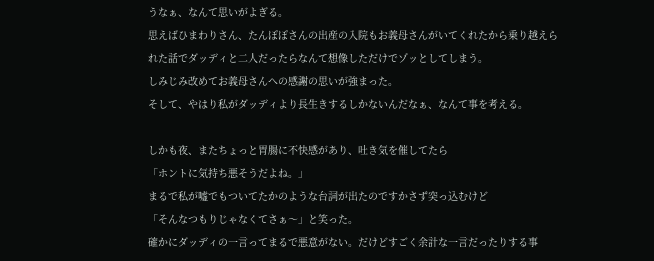うなぁ、なんて思いがよぎる。
思えばひまわりさん、たんぽぽさんの出産の入院もお義母さんがいてくれたから乗り越えられた話でダッディと二人だったらなんて想像しただけでゾッとしてしまう。
しみじみ改めてお義母さんへの感謝の思いが強まった。
そして、やはり私がダッディより長生きするしかないんだなぁ、なんて事を考える。

しかも夜、またちょっと胃腸に不快感があり、吐き気を催してたら
「ホントに気持ち悪そうだよね。」
まるで私が嘘でもついてたかのような台詞が出たのですかさず突っ込むけど
「そんなつもりじゃなくてさぁ〜」と笑った。
確かにダッディの一言ってまるで悪意がない。だけどすごく余計な一言だったりする事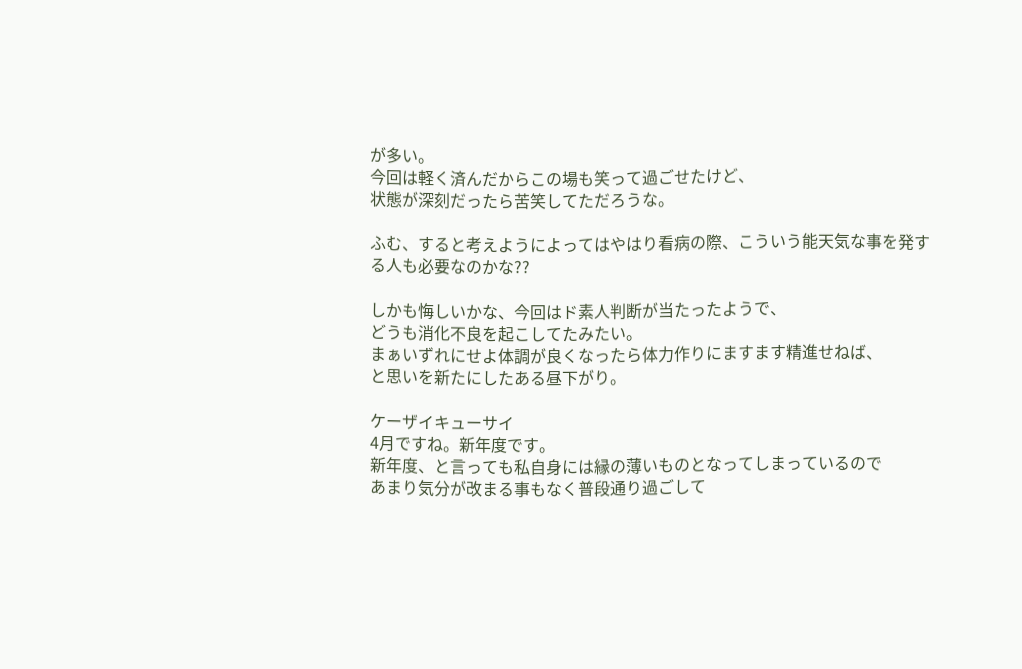が多い。
今回は軽く済んだからこの場も笑って過ごせたけど、
状態が深刻だったら苦笑してただろうな。

ふむ、すると考えようによってはやはり看病の際、こういう能天気な事を発する人も必要なのかな??

しかも悔しいかな、今回はド素人判断が当たったようで、
どうも消化不良を起こしてたみたい。
まぁいずれにせよ体調が良くなったら体力作りにますます精進せねば、
と思いを新たにしたある昼下がり。

ケーザイキューサイ
4月ですね。新年度です。
新年度、と言っても私自身には縁の薄いものとなってしまっているので
あまり気分が改まる事もなく普段通り過ごして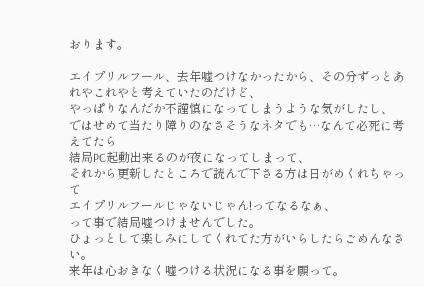おります。

エイプリルフール、去年嘘つけなかったから、その分ずっとあれやこれやと考えていたのだけど、
やっぱりなんだか不謹慎になってしまうような気がしたし、
ではせめて当たり障りのなさそうなネタでも…なんて必死に考えてたら
結局PC起動出来るのが夜になってしまって、
それから更新したところで読んで下さる方は日がめくれちゃって
エイプリルフールじゃないじゃん!ってなるなぁ、
って事で結局嘘つけませんでした。
ひょっとして楽しみにしてくれてた方がいらしたらごめんなさい。
来年は心おきなく嘘つける状況になる事を願って。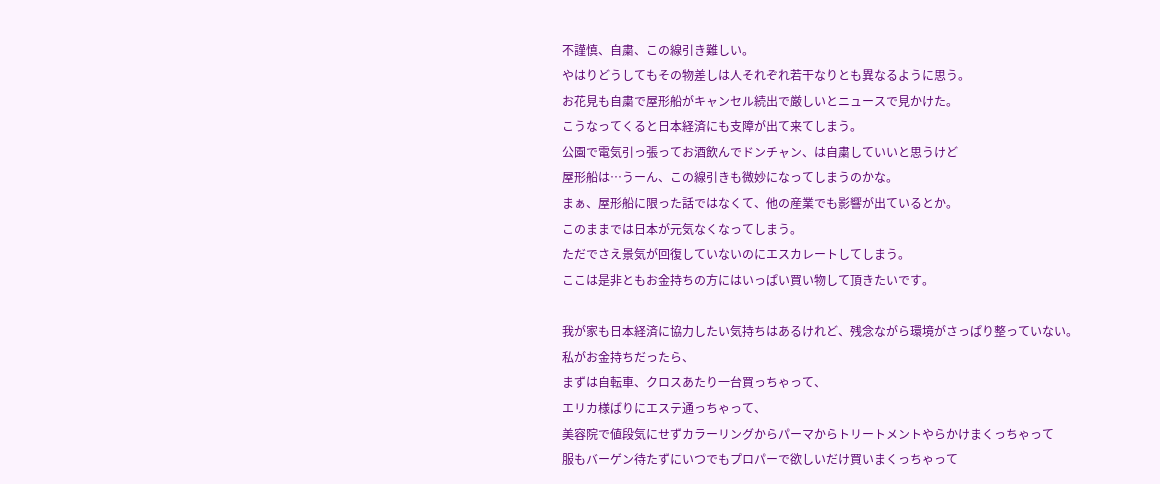不謹慎、自粛、この線引き難しい。
やはりどうしてもその物差しは人それぞれ若干なりとも異なるように思う。
お花見も自粛で屋形船がキャンセル続出で厳しいとニュースで見かけた。
こうなってくると日本経済にも支障が出て来てしまう。
公園で電気引っ張ってお酒飲んでドンチャン、は自粛していいと思うけど
屋形船は…うーん、この線引きも微妙になってしまうのかな。
まぁ、屋形船に限った話ではなくて、他の産業でも影響が出ているとか。
このままでは日本が元気なくなってしまう。
ただでさえ景気が回復していないのにエスカレートしてしまう。
ここは是非ともお金持ちの方にはいっぱい買い物して頂きたいです。

我が家も日本経済に協力したい気持ちはあるけれど、残念ながら環境がさっぱり整っていない。
私がお金持ちだったら、
まずは自転車、クロスあたり一台買っちゃって、
エリカ様ばりにエステ通っちゃって、
美容院で値段気にせずカラーリングからパーマからトリートメントやらかけまくっちゃって
服もバーゲン待たずにいつでもプロパーで欲しいだけ買いまくっちゃって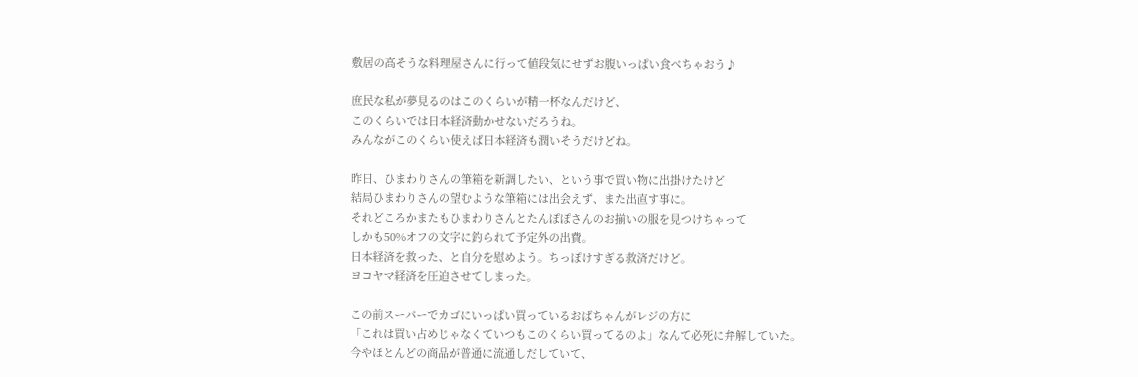敷居の高そうな料理屋さんに行って値段気にせずお腹いっぱい食べちゃおう♪

庶民な私が夢見るのはこのくらいが精一杯なんだけど、
このくらいでは日本経済動かせないだろうね。
みんながこのくらい使えば日本経済も潤いそうだけどね。

昨日、ひまわりさんの筆箱を新調したい、という事で買い物に出掛けたけど
結局ひまわりさんの望むような筆箱には出会えず、また出直す事に。
それどころかまたもひまわりさんとたんぽぽさんのお揃いの服を見つけちゃって
しかも50%オフの文字に釣られて予定外の出費。
日本経済を救った、と自分を慰めよう。ちっぽけすぎる救済だけど。
ヨコヤマ経済を圧迫させてしまった。

この前スーパーでカゴにいっぱい買っているおばちゃんがレジの方に
「これは買い占めじゃなくていつもこのくらい買ってるのよ」なんて必死に弁解していた。
今やほとんどの商品が普通に流通しだしていて、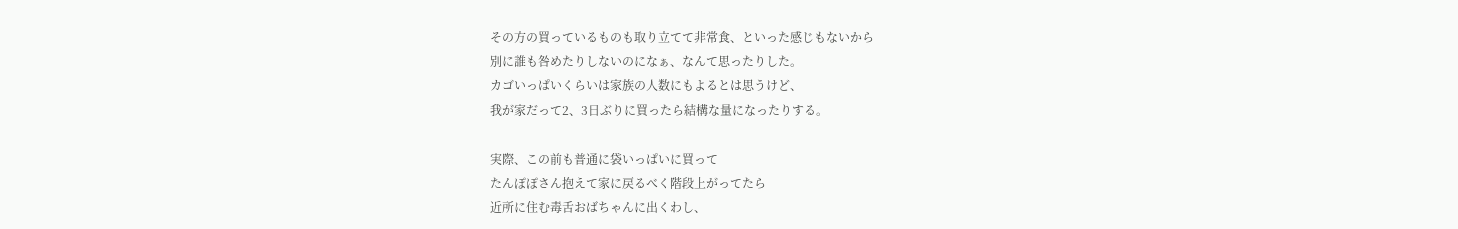その方の買っているものも取り立てて非常食、といった感じもないから
別に誰も咎めたりしないのになぁ、なんて思ったりした。
カゴいっぱいくらいは家族の人数にもよるとは思うけど、
我が家だって2、3日ぶりに買ったら結構な量になったりする。

実際、この前も普通に袋いっぱいに買って
たんぽぽさん抱えて家に戻るべく階段上がってたら
近所に住む毒舌おばちゃんに出くわし、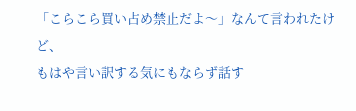「こらこら買い占め禁止だよ〜」なんて言われたけど、
もはや言い訳する気にもならず話す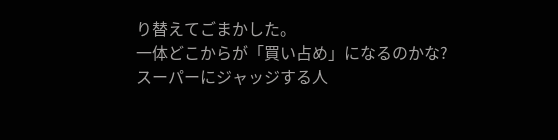り替えてごまかした。
一体どこからが「買い占め」になるのかな?
スーパーにジャッジする人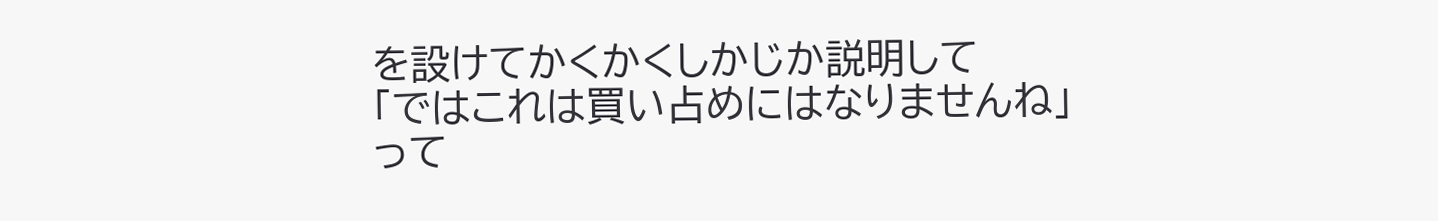を設けてかくかくしかじか説明して
「ではこれは買い占めにはなりませんね」って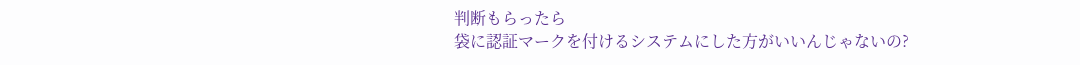判断もらったら
袋に認証マークを付けるシステムにした方がいいんじゃないの?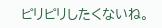ピリピリしたくないね。